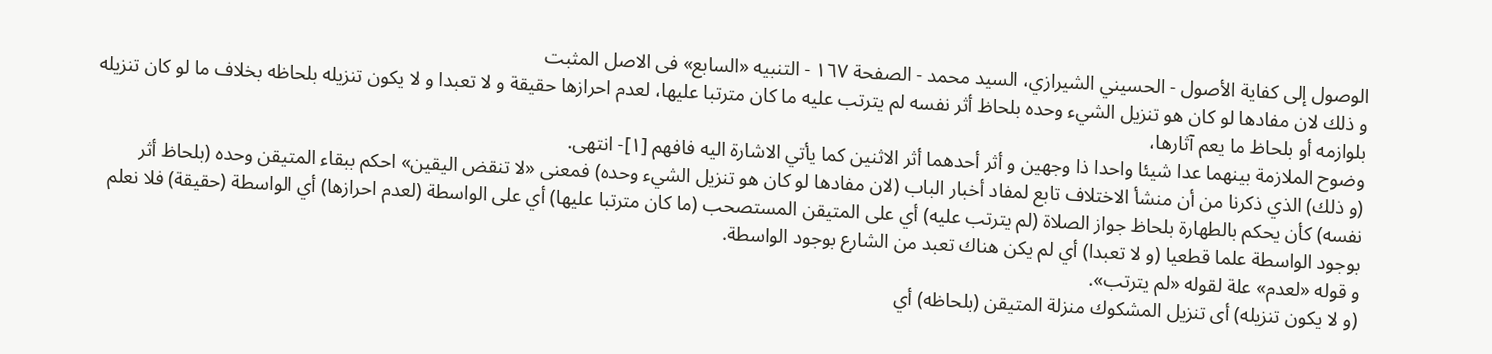الوصول إلى كفاية الأصول - الحسيني الشيرازي، السيد محمد - الصفحة ١٦٧ - التنبيه «السابع» فى الاصل المثبت
و ذلك لان مفادها لو كان هو تنزيل الشيء وحده بلحاظ أثر نفسه لم يترتب عليه ما كان مترتبا عليها، لعدم احرازها حقيقة و لا تعبدا و لا يكون تنزيله بلحاظه بخلاف ما لو كان تنزيله بلوازمه أو بلحاظ ما يعم آثارها،
وضوح الملازمة بينهما عدا شيئا واحدا ذا وجهين و أثر أحدهما أثر الاثنين كما يأتي الاشارة اليه فافهم [١]- انتهى.
(و ذلك) الذي ذكرنا من أن منشأ الاختلاف تابع لمفاد أخبار الباب (لان مفادها لو كان هو تنزيل الشيء وحده) فمعنى «لا تنقض اليقين» احكم ببقاء المتيقن وحده (بلحاظ أثر نفسه) كأن يحكم بالطهارة بلحاظ جواز الصلاة (لم يترتب عليه) أي على المتيقن المستصحب (ما كان مترتبا عليها) أي على الواسطة (لعدم احرازها) أي الواسطة (حقيقة) فلا نعلم بوجود الواسطة علما قطعيا (و لا تعبدا) أي لم يكن هناك تعبد من الشارع بوجود الواسطة.
و قوله «لعدم» علة لقوله «لم يترتب».
(و لا يكون تنزيله) أى تنزيل المشكوك منزلة المتيقن (بلحاظه) أي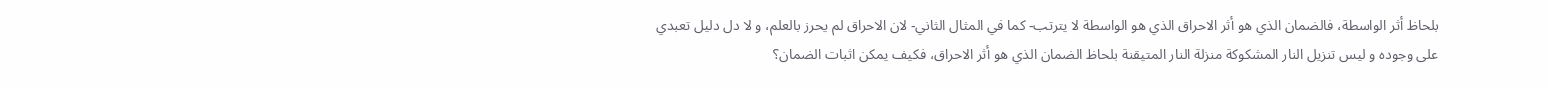بلحاظ أثر الواسطة، فالضمان الذي هو أثر الاحراق الذي هو الواسطة لا يترتب- كما في المثال الثاني- لان الاحراق لم يحرز بالعلم، و لا دل دليل تعبدي على وجوده و ليس تنزيل النار المشكوكة منزلة النار المتيقنة بلحاظ الضمان الذي هو أثر الاحراق، فكيف يمكن اثبات الضمان؟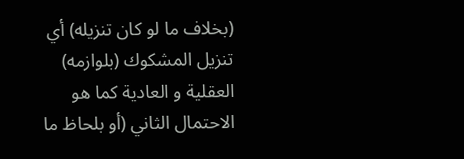(بخلاف ما لو كان تنزيله) أي تنزيل المشكوك (بلوازمه) العقلية و العادية كما هو الاحتمال الثاني (أو بلحاظ ما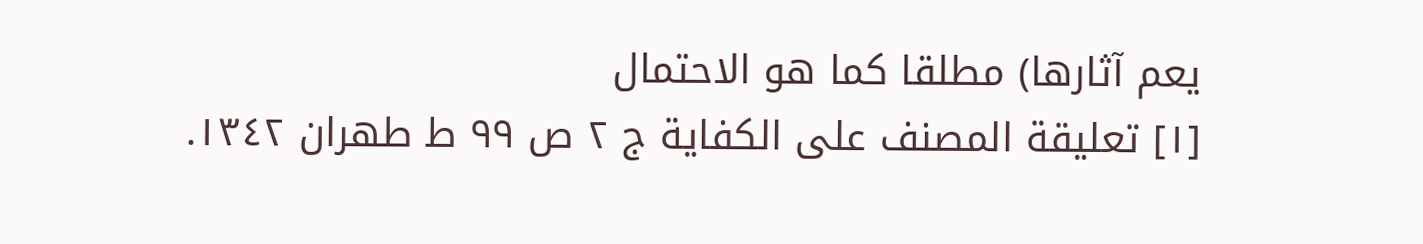يعم آثارها) مطلقا كما هو الاحتمال
[١] تعليقة المصنف على الكفاية ج ٢ ص ٩٩ ط طهران ١٣٤٢.